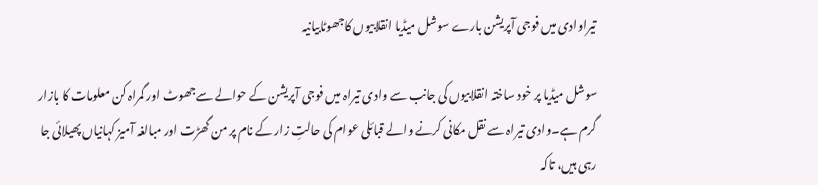تیراوادی میں فوجی آپریشن بارے سوشل میڈیا انقلابیوں کاجھوٹابیانیہ

سوشل میڈیا پر خود ساختہ انقلابیوں کی جانب سے وادی تیراہ میں فوجی آپریشن کے حوالے سےجھوٹ اور گمراہ کن معلومات کا بازار گرم ہے۔وادی تیراہ سے نقل مکانی کرنے والے قبائلی عوام کی حالتِ زار کے نام پر من گھڑت اور مبالغہ آمیز کہانیاں پھیلائی جا رہی ہیں، تاکہ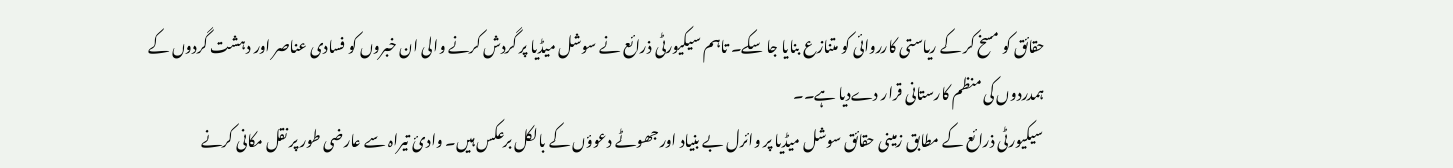حقائق کو مسخ کر کے ریاستی کارروائی کو متنازع بنایا جا سکے۔ تاہم سیکیورٹی ذرائع نے سوشل میڈیا پر گردش کرنے والی ان خبروں کو فسادی عناصر اور دہشت گردوں کے ہمدردوں کی منظم کارستانی قرار دےدیا ہے۔۔
سیکیورٹی ذرائع کے مطابق زمینی حقائق سوشل میڈیا پر وائرل بے بنیاد اور جھوٹے دعوؤں کے بالکل برعکس ہیں۔ وادیٔ تیراہ سے عارضی طور پر نقل مکانی کرنے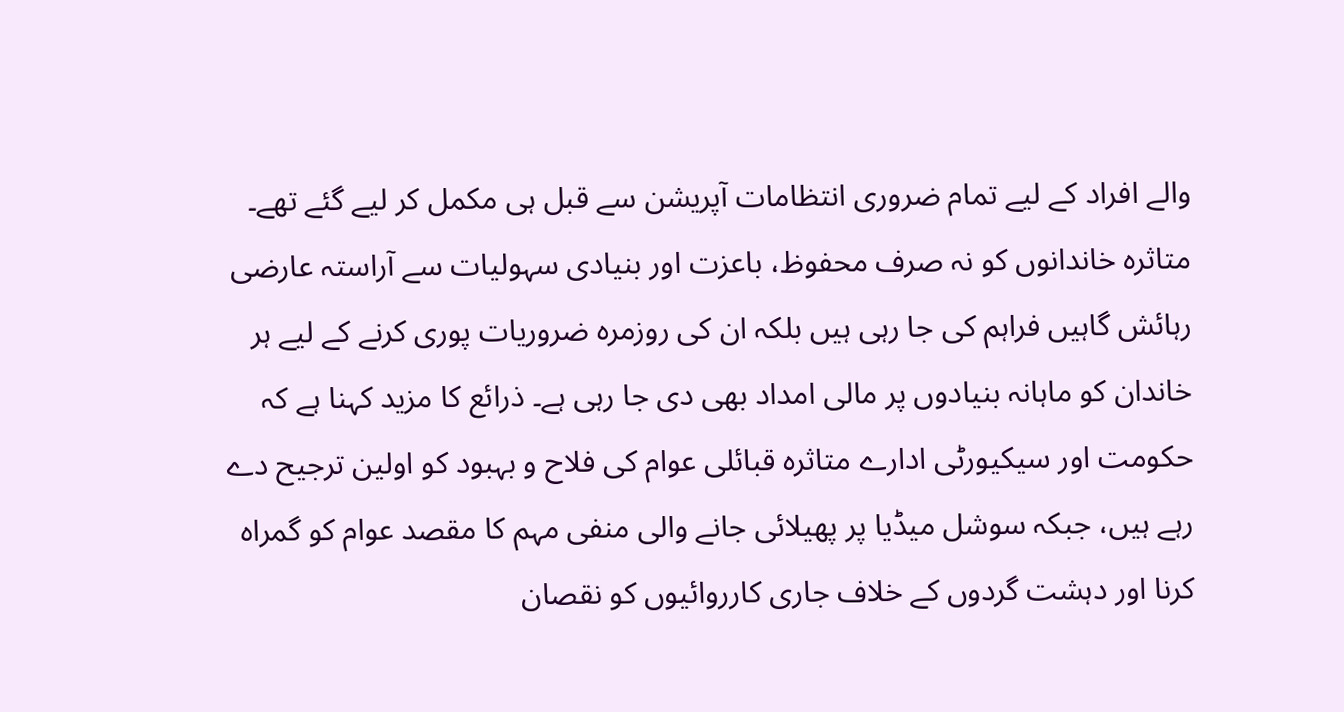والے افراد کے لیے تمام ضروری انتظامات آپریشن سے قبل ہی مکمل کر لیے گئے تھے۔ متاثرہ خاندانوں کو نہ صرف محفوظ، باعزت اور بنیادی سہولیات سے آراستہ عارضی رہائش گاہیں فراہم کی جا رہی ہیں بلکہ ان کی روزمرہ ضروریات پوری کرنے کے لیے ہر خاندان کو ماہانہ بنیادوں پر مالی امداد بھی دی جا رہی ہے۔ ذرائع کا مزید کہنا ہے کہ حکومت اور سیکیورٹی ادارے متاثرہ قبائلی عوام کی فلاح و بہبود کو اولین ترجیح دے رہے ہیں، جبکہ سوشل میڈیا پر پھیلائی جانے والی منفی مہم کا مقصد عوام کو گمراہ کرنا اور دہشت گردوں کے خلاف جاری کارروائیوں کو نقصان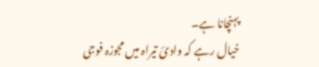پہنچانا ہے۔
خیال رہے کہ وادیٔ تیراہ میں مجوزہ فوجی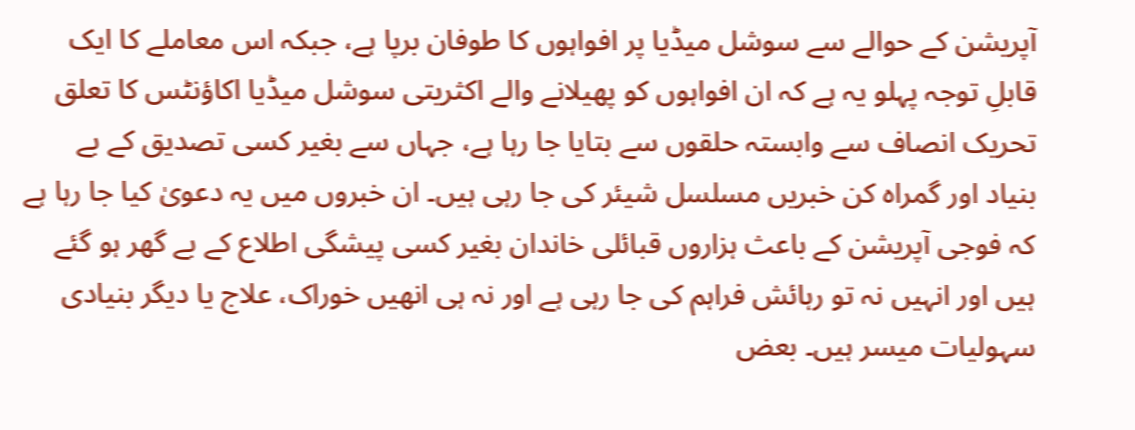آپریشن کے حوالے سے سوشل میڈیا پر افواہوں کا طوفان برپا ہے، جبکہ اس معاملے کا ایک قابلِ توجہ پہلو یہ ہے کہ ان افواہوں کو پھیلانے والے اکثریتی سوشل میڈیا اکاؤنٹس کا تعلق تحریک انصاف سے وابستہ حلقوں سے بتایا جا رہا ہے، جہاں سے بغیر کسی تصدیق کے بے بنیاد اور گمراہ کن خبریں مسلسل شیئر کی جا رہی ہیں۔ ان خبروں میں یہ دعویٰ کیا جا رہا ہے کہ فوجی آپریشن کے باعث ہزاروں قبائلی خاندان بغیر کسی پیشگی اطلاع کے بے گھر ہو گئے ہیں اور انہیں نہ تو رہائش فراہم کی جا رہی ہے اور نہ ہی انھیں خوراک، علاج یا دیگر بنیادی سہولیات میسر ہیں۔ بعض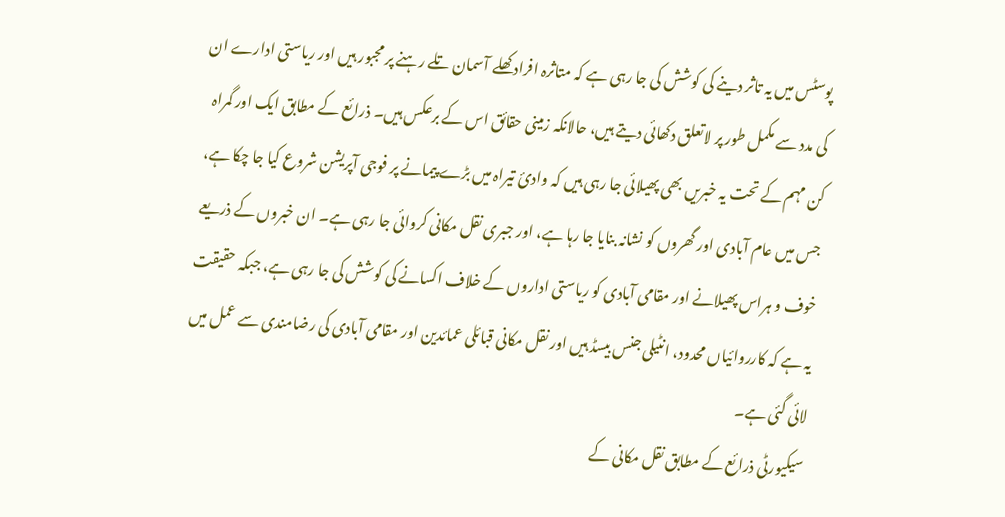پوسٹس میں یہ تاثر دینے کی کوشش کی جا رہی ہے کہ متاثرہ افراد کھلے آسمان تلے رہنے پر مجبور ہیں اور ریاستی ادارے ان کی مدد سے مکمل طور پر لاتعلق دکھائی دیتے ہیں، حالانکہ زمینی حقائق اس کے برعکس ہیں۔ ذرائع کے مطابق ایک اور گمراہ کن مہم کے تحت یہ خبریں بھی پھیلائی جا رہی ہیں کہ وادیٔ تیراہ میں بڑے پیمانے پر فوجی آپریشن شروع کیا جا چکا ہے، جس میں عام آبادی اور گھروں کو نشانہ بنایا جا رہا ہے، اور جبری نقل مکانی کروائی جا رہی ہے۔ ان خبروں کے ذریعے خوف و ہراس پھیلانے اور مقامی آبادی کو ریاستی اداروں کے خلاف اکسانے کی کوشش کی جا رہی ہے، جبکہ حقیقت یہ ہے کہ کارروائیاں محدود، انٹیلی جنس بیسڈ ہیں اور نقل مکانی قبائلی عمائدین اور مقامی آبادی کی رضامندی سے عمل میں لائی گئی ہے۔
سیکیورٹی ذرائع کے مطابق نقل مکانی کے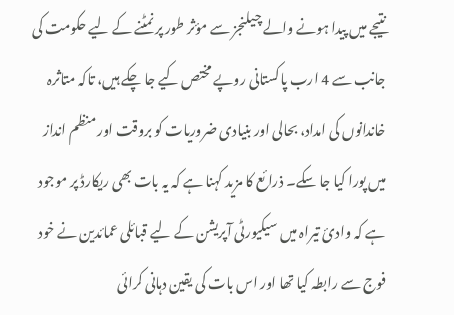نتیجے میں پیدا ہونے والے چیلنجز سے مؤثر طور پر نمٹنے کے لیے حکومت کی جانب سے 4 ارب پاکستانی روپے مختص کیے جا چکے ہیں، تاکہ متاثرہ خاندانوں کی امداد، بحالی اور بنیادی ضروریات کو بروقت اور منظم انداز میں پورا کیا جا سکے۔ ذرائع کا مزید کہنا ہے کہ یہ بات بھی ریکارڈ پر موجود ہے کہ وادیٔ تیراہ میں سیکیورٹی آپریشن کے لیے قبائلی عمائدین نے خود فوج سے رابطہ کیا تھا اور اس بات کی یقین دہانی کرائی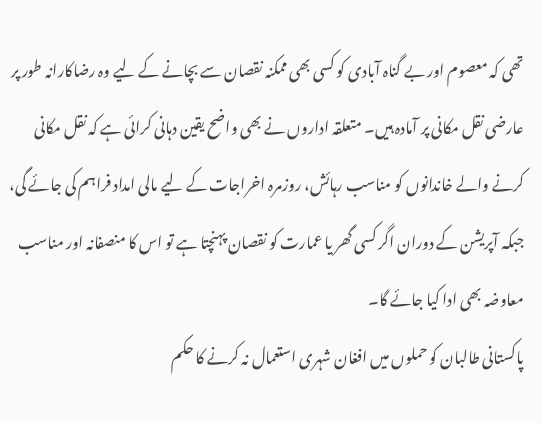تھی کہ معصوم اور بے گناہ آبادی کو کسی بھی ممکنہ نقصان سے بچانے کے لیے وہ رضاکارانہ طور پر عارضی نقل مکانی پر آمادہ ہیں۔ متعلقہ اداروں نے بھی واضح یقین دہانی کرائی ہے کہ نقل مکانی کرنے والے خاندانوں کو مناسب رہائش، روزمرہ اخراجات کے لیے مالی امداد فراہم کی جائے گی، جبکہ آپریشن کے دوران اگر کسی گھر یا عمارت کو نقصان پہنچتا ہے تو اس کا منصفانہ اور مناسب معاوضہ بھی ادا کیا جائے گا۔
پاکستانی طالبان کو حملوں میں افغان شہری استعمال نہ کرنے کا حکم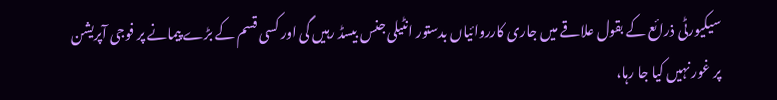سیکیورٹی ذرائع کے بقول علاقے میں جاری کارروائیاں بدستور انٹیلی جنس بیسڈ رہیں گی اور کسی قسم کے بڑے پیمانے پر فوجی آپریشن پر غور نہیں کیا جا رہا،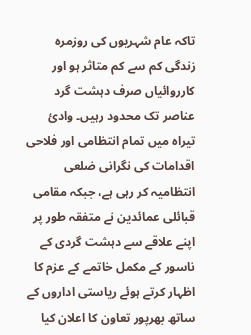تاکہ عام شہریوں کی روزمرہ زندگی کم سے کم متاثر ہو اور کارروائیاں صرف دہشت گرد عناصر تک محدود رہیں۔ وادیٔ تیراہ میں تمام انتظامی اور فلاحی اقدامات کی نگرانی ضلعی انتظامیہ کر رہی ہے، جبکہ مقامی قبائلی عمائدین نے متفقہ طور پر اپنے علاقے سے دہشت گردی کے ناسور کے مکمل خاتمے کے عزم کا اظہار کرتے ہوئے ریاستی اداروں کے ساتھ بھرپور تعاون کا اعلان کیا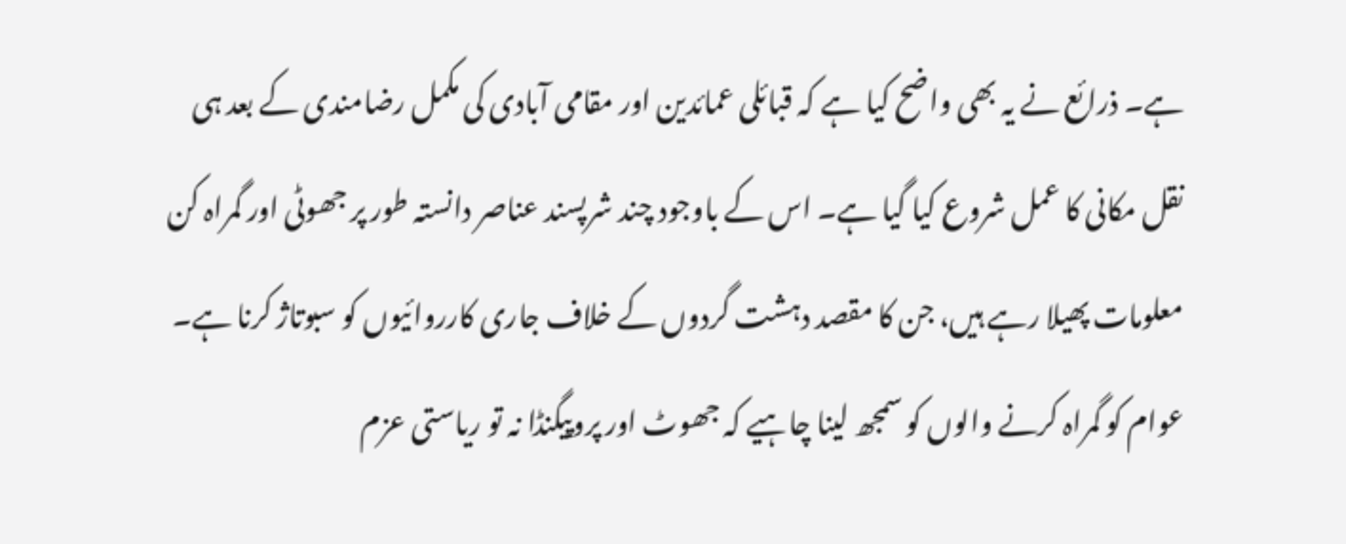ہے۔ ذرائع نے یہ بھی واضح کیا ہے کہ قبائلی عمائدین اور مقامی آبادی کی مکمل رضامندی کے بعد ہی نقل مکانی کا عمل شروع کیا گیا ہے۔ اس کے باوجود چند شرپسند عناصر دانستہ طور پر جھوٹی اور گمراہ کن معلومات پھیلا رہے ہیں، جن کا مقصد دہشت گردوں کے خلاف جاری کارروائیوں کو سبوتاژ کرنا ہے۔ عوام کو گمراہ کرنے والوں کو سمجھ لینا چاہیے کہ جھوٹ اور پروپیگنڈا نہ تو ریاستی عزم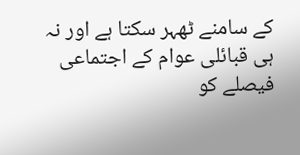کے سامنے ٹھہر سکتا ہے اور نہ ہی قبائلی عوام کے اجتماعی فیصلے کو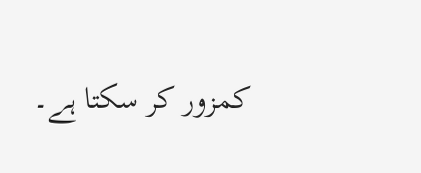کمزور کر سکتا ہے۔